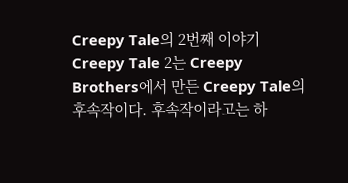Creepy Tale의 2번째 이야기 Creepy Tale 2는 Creepy Brothers에서 만든 Creepy Tale의 후속작이다. 후속작이라고는 하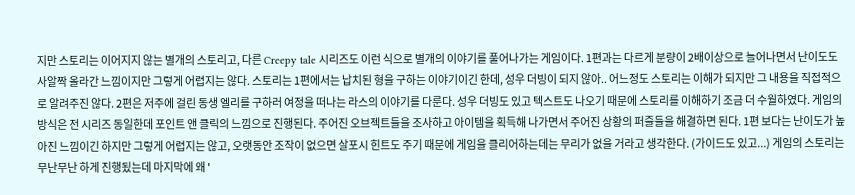지만 스토리는 이어지지 않는 별개의 스토리고, 다른 Creepy tale 시리즈도 이런 식으로 별개의 이야기를 풀어나가는 게임이다. 1편과는 다르게 분량이 2배이상으로 늘어나면서 난이도도 사알짝 올라간 느낌이지만 그렇게 어렵지는 않다. 스토리는 1편에서는 납치된 형을 구하는 이야기이긴 한데, 성우 더빙이 되지 않아.. 어느정도 스토리는 이해가 되지만 그 내용을 직접적으로 알려주진 않다. 2편은 저주에 걸린 동생 엘리를 구하러 여정을 떠나는 라스의 이야기를 다룬다. 성우 더빙도 있고 텍스트도 나오기 때문에 스토리를 이해하기 조금 더 수월하였다. 게임의 방식은 전 시리즈 동일한데 포인트 앤 클릭의 느낌으로 진행된다. 주어진 오브젝트들을 조사하고 아이템을 획득해 나가면서 주어진 상황의 퍼즐들을 해결하면 된다. 1편 보다는 난이도가 높아진 느낌이긴 하지만 그렇게 어렵지는 않고, 오랫동안 조작이 없으면 살포시 힌트도 주기 때문에 게임을 클리어하는데는 무리가 없을 거라고 생각한다. (가이드도 있고...) 게임의 스토리는 무난무난 하게 진행됬는데 마지막에 왜 '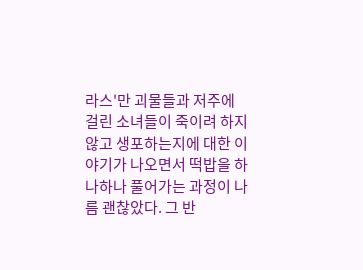라스'만 괴물들과 저주에 걸린 소녀들이 죽이려 하지 않고 생포하는지에 대한 이야기가 나오면서 떡밥을 하나하나 풀어가는 과정이 나름 괜찮았다. 그 반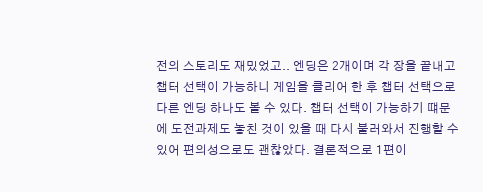전의 스토리도 재밌었고.. 엔딩은 2개이며 각 장을 끝내고 챕터 선택이 가능하니 게임을 클리어 한 후 챕터 선택으로 다른 엔딩 하나도 볼 수 있다. 챕터 선택이 가능하기 떄문에 도전과제도 놓친 것이 있을 때 다시 불러와서 진행할 수 있어 편의성으로도 괜찮았다. 결론적으로 1편이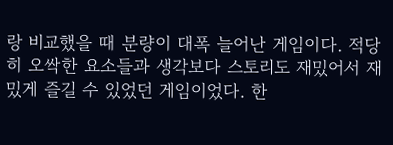랑 비교했을 때 분량이 대폭 늘어난 게임이다. 적당히 오싹한 요소들과 생각보다 스토리도 재밌어서 재밌게 즐길 수 있었던 게임이었다. 한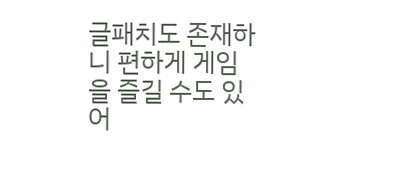글패치도 존재하니 편하게 게임을 즐길 수도 있어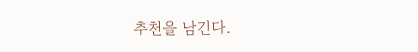추천을 남긴다.